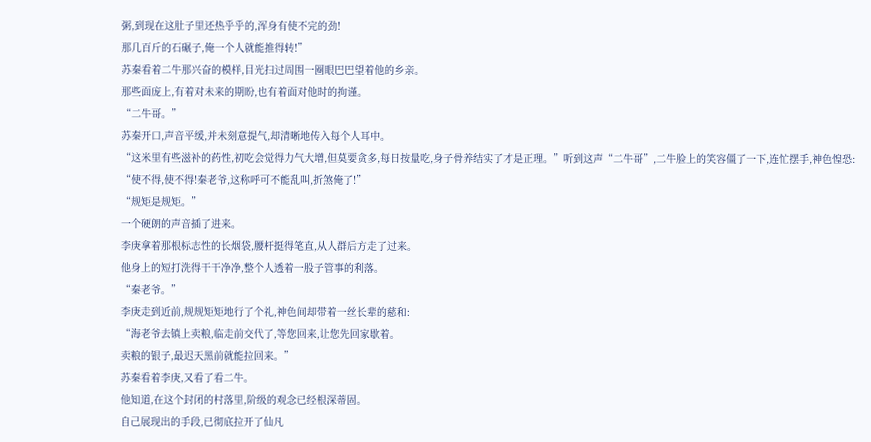粥,到现在这肚子里还热乎乎的,浑身有使不完的劲!
那几百斤的石碾子,俺一个人就能推得转!”
苏秦看着二牛那兴奋的模样,目光扫过周围一圈眼巴巴望着他的乡亲。
那些面庞上,有着对未来的期盼,也有着面对他时的拘谨。
“二牛哥。”
苏秦开口,声音平缓,并未刻意提气,却清晰地传入每个人耳中。
“这米里有些滋补的药性,初吃会觉得力气大增,但莫要贪多,每日按量吃,身子骨养结实了才是正理。”听到这声“二牛哥”,二牛脸上的笑容僵了一下,连忙摆手,神色惶恐:
“使不得,使不得!秦老爷,这称呼可不能乱叫,折煞俺了!”
“规矩是规矩。”
一个硬朗的声音插了进来。
李庚拿着那根标志性的长烟袋,腰杆挺得笔直,从人群后方走了过来。
他身上的短打洗得干干净净,整个人透着一股子管事的利落。
“秦老爷。”
李庚走到近前,规规矩矩地行了个礼,神色间却带着一丝长辈的慈和:
“海老爷去镇上卖粮,临走前交代了,等您回来,让您先回家歇着。
卖粮的银子,最迟天黑前就能拉回来。”
苏秦看着李庚,又看了看二牛。
他知道,在这个封闭的村落里,阶级的观念已经根深蒂固。
自己展现出的手段,已彻底拉开了仙凡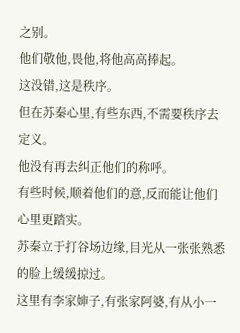之别。
他们敬他,畏他,将他高高捧起。
这没错,这是秩序。
但在苏秦心里,有些东西,不需要秩序去定义。
他没有再去纠正他们的称呼。
有些时候,顺着他们的意,反而能让他们心里更踏实。
苏秦立于打谷场边缘,目光从一张张熟悉的脸上缓缓掠过。
这里有李家婶子,有张家阿婆,有从小一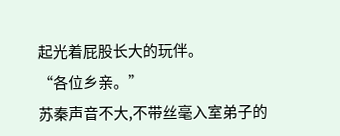起光着屁股长大的玩伴。
“各位乡亲。”
苏秦声音不大,不带丝毫入室弟子的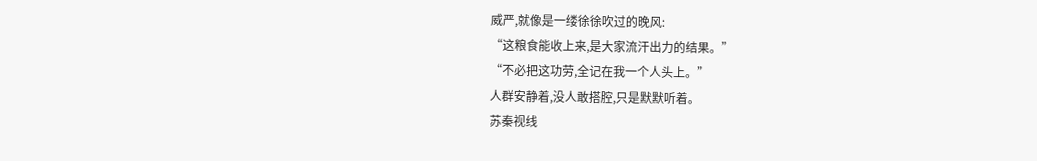威严,就像是一缕徐徐吹过的晚风:
“这粮食能收上来,是大家流汗出力的结果。”
“不必把这功劳,全记在我一个人头上。”
人群安静着,没人敢搭腔,只是默默听着。
苏秦视线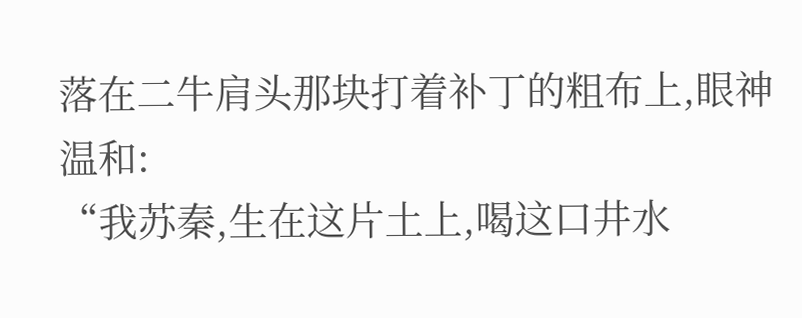落在二牛肩头那块打着补丁的粗布上,眼神温和:
“我苏秦,生在这片土上,喝这口井水